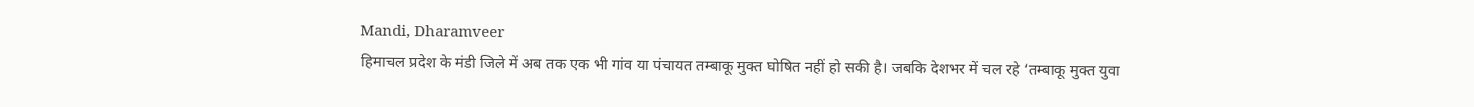Mandi, Dharamveer
हिमाचल प्रदेश के मंडी जिले में अब तक एक भी गांव या पंचायत तम्बाकू मुक्त घोषित नहीं हो सकी है। जबकि देशभर में चल रहे ‘तम्बाकू मुक्त युवा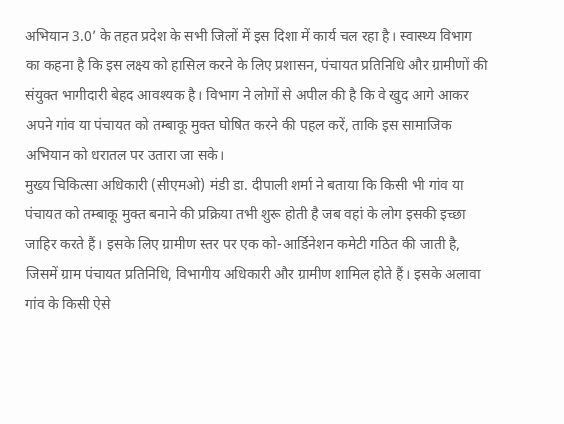अभियान 3.0’ के तहत प्रदेश के सभी जिलों में इस दिशा में कार्य चल रहा है। स्वास्थ्य विभाग का कहना है कि इस लक्ष्य को हासिल करने के लिए प्रशासन, पंचायत प्रतिनिधि और ग्रामीणों की संयुक्त भागीदारी बेहद आवश्यक है। विभाग ने लोगों से अपील की है कि वे खुद आगे आकर अपने गांव या पंचायत को तम्बाकू मुक्त घोषित करने की पहल करें, ताकि इस सामाजिक अभियान को धरातल पर उतारा जा सके।
मुख्य चिकित्सा अधिकारी (सीएमओ) मंडी डा. दीपाली शर्मा ने बताया कि किसी भी गांव या पंचायत को तम्बाकू मुक्त बनाने की प्रक्रिया तभी शुरू होती है जब वहां के लोग इसकी इच्छा जाहिर करते हैं। इसके लिए ग्रामीण स्तर पर एक को-आर्डिनेशन कमेटी गठित की जाती है, जिसमें ग्राम पंचायत प्रतिनिधि, विभागीय अधिकारी और ग्रामीण शामिल होते हैं। इसके अलावा गांव के किसी ऐसे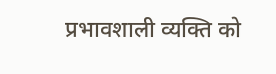प्रभावशाली व्यक्ति को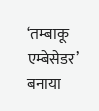‘तम्बाकू एम्बेसेडर’ बनाया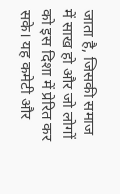जाता है, जिसकी समाज में साख हो और जो लोगों को इस दिशा में प्रेरित कर सके। यह कमेटी और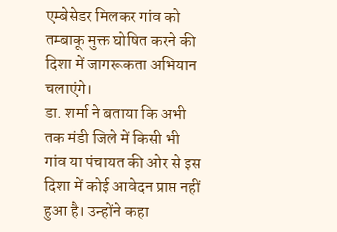एम्बेसेडर मिलकर गांव को तम्बाकू मुक्त घोषित करने की दिशा में जागरूकता अभियान चलाएंगे।
डा. शर्मा ने बताया कि अभी तक मंडी जिले में किसी भी गांव या पंचायत की ओर से इस दिशा में कोई आवेदन प्राप्त नहीं हुआ है। उन्होंने कहा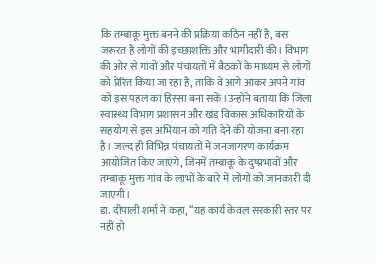कि तम्बाकू मुक्त बनने की प्रक्रिया कठिन नहीं है, बस जरूरत है लोगों की इच्छाशक्ति और भागीदारी की। विभाग की ओर से गांवों और पंचायतों में बैठकों के माध्यम से लोगों को प्रेरित किया जा रहा है, ताकि वे आगे आकर अपने गांव को इस पहल का हिस्सा बना सकें।उन्होंने बताया कि जिला स्वास्थ्य विभाग प्रशासन और खंड विकास अधिकारियों के सहयोग से इस अभियान को गति देने की योजना बना रहा है। जल्द ही विभिन्न पंचायतों में जनजागरण कार्यक्रम आयोजित किए जाएंगे, जिनमें तम्बाकू के दुष्प्रभावों और तम्बाकू मुक्त गांव के लाभों के बारे में लोगों को जानकारी दी जाएगी।
डा. दीपाली शर्मा ने कहा, “यह कार्य केवल सरकारी स्तर पर नहीं हो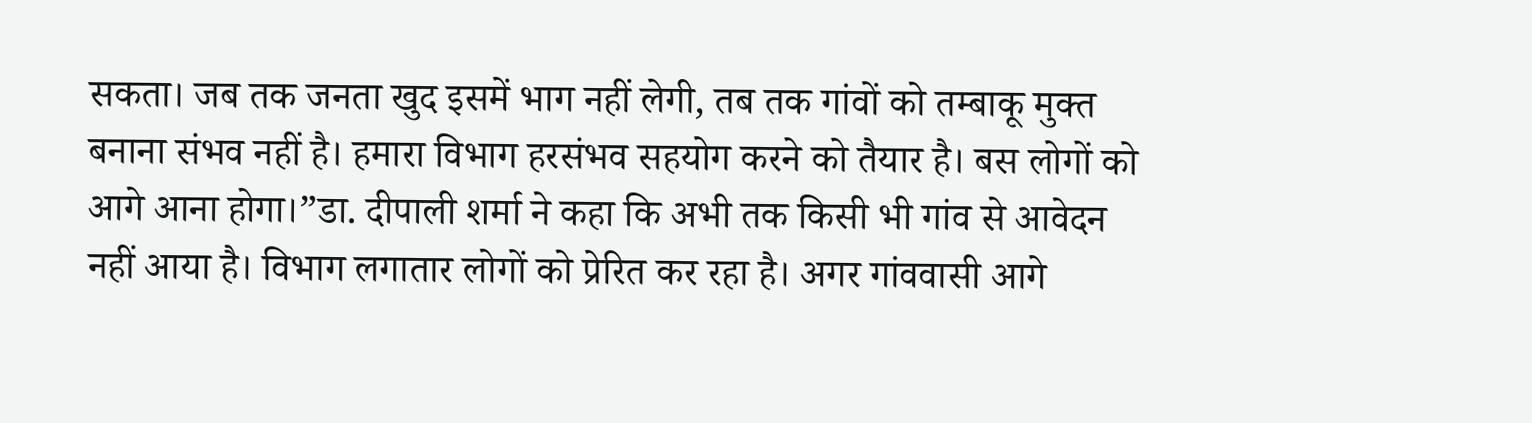सकता। जब तक जनता खुद इसमें भाग नहीं लेगी, तब तक गांवों को तम्बाकू मुक्त बनाना संभव नहीं है। हमारा विभाग हरसंभव सहयोग करने को तैयार है। बस लोगों को आगे आना होगा।”डा. दीपाली शर्मा ने कहा कि अभी तक किसी भी गांव से आवेदन नहीं आया है। विभाग लगातार लोगों को प्रेरित कर रहा है। अगर गांववासी आगे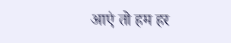आएं तो हम हर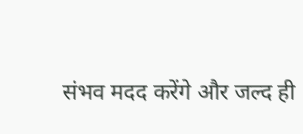संभव मदद करेंगे और जल्द ही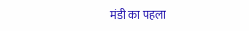मंडी का पहला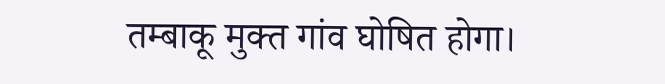तम्बाकू मुक्त गांव घोषित होगा।